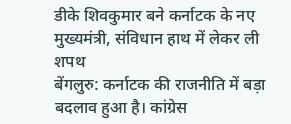डीके शिवकुमार बने कर्नाटक के नए मुख्यमंत्री, संविधान हाथ में लेकर ली शपथ
बेंगलुरु: कर्नाटक की राजनीति में बड़ा बदलाव हुआ है। कांग्रेस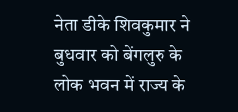नेता डीके शिवकुमार ने बुधवार को बेंगलुरु के लोक भवन में राज्य के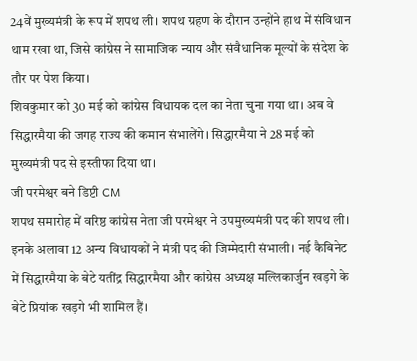24वें मुख्यमंत्री के रूप में शपथ ली। शपथ ग्रहण के दौरान उन्होंने हाथ में संविधान थाम रखा था, जिसे कांग्रेस ने सामाजिक न्याय और संवैधानिक मूल्यों के संदेश के तौर पर पेश किया।
शिवकुमार को 30 मई को कांग्रेस विधायक दल का नेता चुना गया था। अब वे सिद्धारमैया की जगह राज्य की कमान संभालेंगे। सिद्धारमैया ने 28 मई को मुख्यमंत्री पद से इस्तीफा दिया था।
जी परमेश्वर बने डिप्टी CM
शपथ समारोह में वरिष्ठ कांग्रेस नेता जी परमेश्वर ने उपमुख्यमंत्री पद की शपथ ली। इनके अलावा 12 अन्य विधायकों ने मंत्री पद की जिम्मेदारी संभाली। नई कैबिनेट में सिद्धारमैया के बेटे यतींद्र सिद्धारमैया और कांग्रेस अध्यक्ष मल्लिकार्जुन खड़गे के बेटे प्रियांक खड़गे भी शामिल हैं।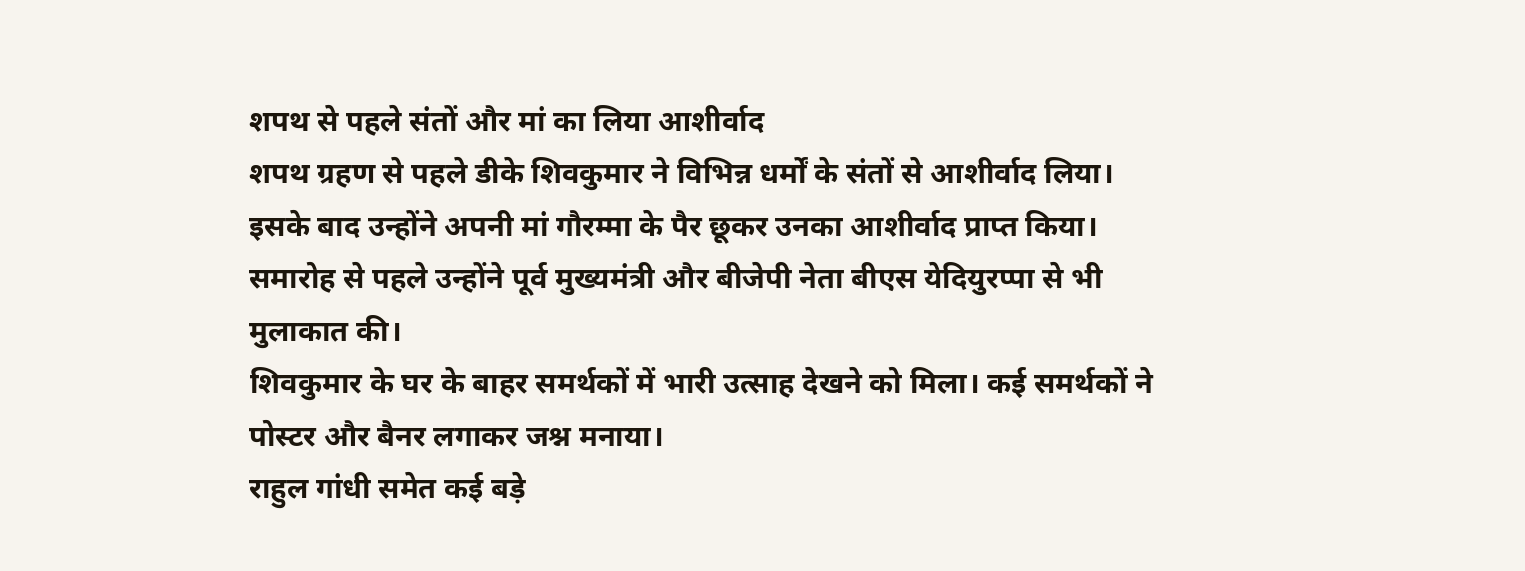शपथ से पहले संतों और मां का लिया आशीर्वाद
शपथ ग्रहण से पहले डीके शिवकुमार ने विभिन्न धर्मों के संतों से आशीर्वाद लिया। इसके बाद उन्होंने अपनी मां गौरम्मा के पैर छूकर उनका आशीर्वाद प्राप्त किया। समारोह से पहले उन्होंने पूर्व मुख्यमंत्री और बीजेपी नेता बीएस येदियुरप्पा से भी मुलाकात की।
शिवकुमार के घर के बाहर समर्थकों में भारी उत्साह देखने को मिला। कई समर्थकों ने पोस्टर और बैनर लगाकर जश्न मनाया।
राहुल गांधी समेत कई बड़े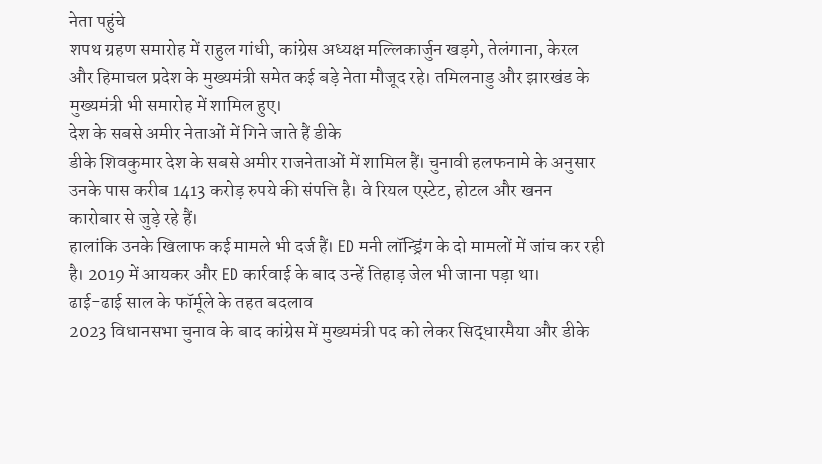नेता पहुंचे
शपथ ग्रहण समारोह में राहुल गांधी, कांग्रेस अध्यक्ष मल्लिकार्जुन खड़गे, तेलंगाना, केरल और हिमाचल प्रदेश के मुख्यमंत्री समेत कई बड़े नेता मौजूद रहे। तमिलनाडु और झारखंड के मुख्यमंत्री भी समारोह में शामिल हुए।
देश के सबसे अमीर नेताओं में गिने जाते हैं डीके
डीके शिवकुमार देश के सबसे अमीर राजनेताओं में शामिल हैं। चुनावी हलफनामे के अनुसार उनके पास करीब 1413 करोड़ रुपये की संपत्ति है। वे रियल एस्टेट, होटल और खनन कारोबार से जुड़े रहे हैं।
हालांकि उनके खिलाफ कई मामले भी दर्ज हैं। ED मनी लॉन्ड्रिंग के दो मामलों में जांच कर रही है। 2019 में आयकर और ED कार्रवाई के बाद उन्हें तिहाड़ जेल भी जाना पड़ा था।
ढाई-ढाई साल के फॉर्मूले के तहत बदलाव
2023 विधानसभा चुनाव के बाद कांग्रेस में मुख्यमंत्री पद को लेकर सिद्धारमैया और डीके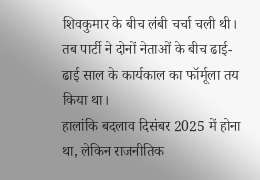शिवकुमार के बीच लंबी चर्चा चली थी। तब पार्टी ने दोनों नेताओं के बीच ढाई-ढाई साल के कार्यकाल का फॉर्मूला तय किया था।
हालांकि बदलाव दिसंबर 2025 में होना था, लेकिन राजनीतिक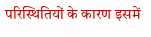परिस्थितियों के कारण इसमें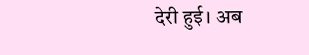देरी हुई। अब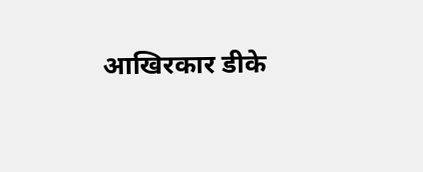आखिरकार डीके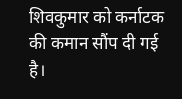शिवकुमार को कर्नाटक की कमान सौंप दी गई है।